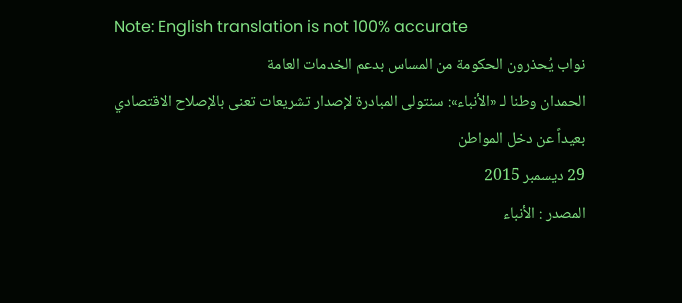Note: English translation is not 100% accurate
نواب يُحذرون الحكومة من المساس بدعم الخدمات العامة
الحمدان وطنا لـ «الأنباء»: سنتولى المبادرة لإصدار تشريعات تعنى بالإصلاح الاقتصادي بعيداً عن دخل المواطن
29 ديسمبر 2015
المصدر : الأنباء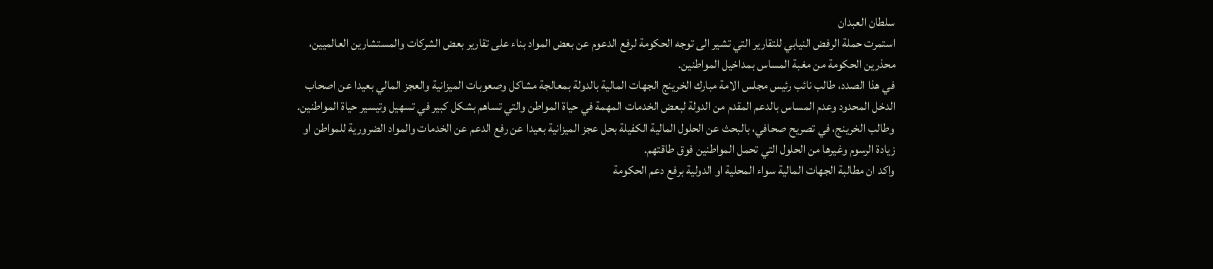سلطان العبدان
استمرت حملة الرفض النيابي للتقارير التي تشير الى توجه الحكومة لرفع الدعوم عن بعض المواد بناء على تقارير بعض الشركات والمستشارين العالميين، محذرين الحكومة من مغبة المساس بمداخيل المواطنين.
في هذا الصدد، طالب نائب رئيس مجلس الامة مبارك الخرينج الجهات المالية بالدولة بمعالجة مشاكل وصعوبات الميزانية والعجز المالي بعيدا عن اصحاب الدخل المحدود وعدم المساس بالدعم المقدم من الدولة لبعض الخدمات المهمة في حياة المواطن والتي تساهم بشكل كبير في تسهيل وتيسير حياة المواطنين.
وطالب الخرينج، في تصريح صحافي، بالبحث عن الحلول المالية الكفيلة بحل عجز الميزانية بعيدا عن رفع الدعم عن الخدمات والمواد الضرورية للمواطن او زيادة الرسوم وغيرها من الحلول التي تحمل المواطنين فوق طاقتهم.
واكد ان مطالبة الجهات المالية سواء المحلية او الدولية برفع دعم الحكومة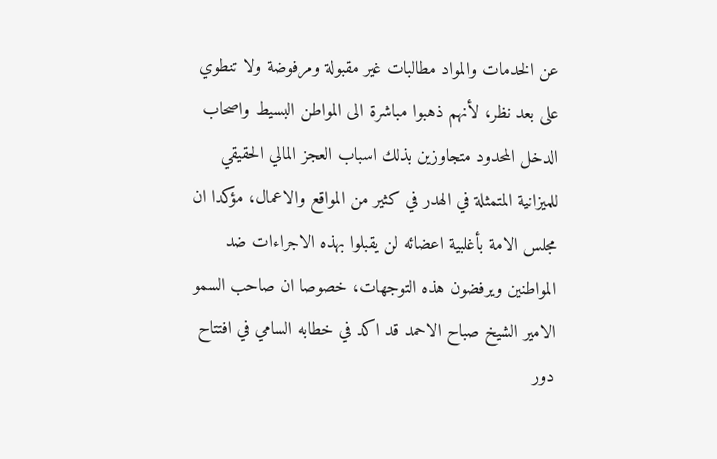عن الخدمات والمواد مطالبات غير مقبولة ومرفوضة ولا تنطوي على بعد نظر، لأنهم ذهبوا مباشرة الى المواطن البسيط واصحاب الدخل المحدود متجاوزين بذلك اسباب العجز المالي الحقيقي للميزانية المتمثلة في الهدر في كثير من المواقع والاعمال، مؤكدا ان مجلس الامة بأغلبية اعضائه لن يقبلوا بهذه الاجراءات ضد المواطنين ويرفضون هذه التوجهات، خصوصا ان صاحب السمو الامير الشيخ صباح الاحمد قد اكد في خطابه السامي في افتتاح دور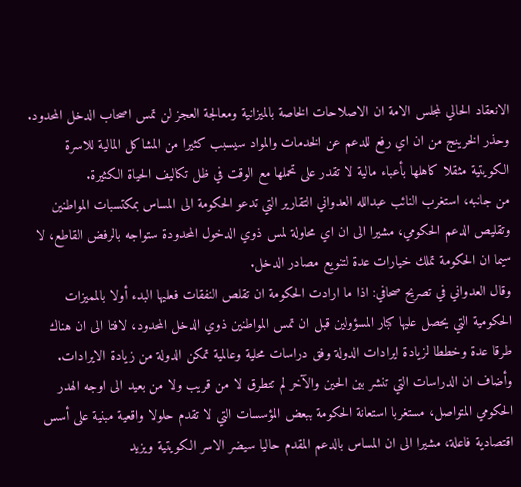الانعقاد الحالي لمجلس الامة ان الاصلاحات الخاصة بالميزانية ومعالجة العجز لن تمس اصحاب الدخل المحدود.
وحذر الخرينج من ان اي رفع للدعم عن الخدمات والمواد سيسبب كثيرا من المشاكل المالية للاسرة الكويتية مثقلا كاهلها بأعباء مالية لا تقدر على تحملها مع الوقت في ظل تكاليف الحياة الكثيرة.
من جانبه، استغرب النائب عبدالله العدواني التقارير التي تدعو الحكومة الى المساس بمكتسبات المواطنين وتقليص الدعم الحكومي، مشيرا الى ان اي محاولة لمس ذوي الدخول المحدودة ستواجه بالرفض القاطع، لا سيما ان الحكومة تملك خيارات عدة لتنويع مصادر الدخل.
وقال العدواني في تصريح صحافي: اذا ما ارادت الحكومة ان تقلص النفقات فعليها البدء أولا بالمميزات الحكومية التي يحصل عليها كبار المسؤولين قبل ان تمس المواطنين ذوي الدخل المحدود، لافتا الى ان هناك طرقا عدة وخططا لزيادة ايرادات الدولة وفق دراسات محلية وعالمية تمكن الدولة من زيادة الايرادات.
وأضاف ان الدراسات التي تنشر بين الحين والآخر لم تتطرق لا من قريب ولا من بعيد الى اوجه الهدر الحكومي المتواصل، مستغربا استعانة الحكومة ببعض المؤسسات التي لا تقدم حلولا واقعية مبنية على أسس اقتصادية فاعلة، مشيرا الى ان المساس بالدعم المقدم حاليا سيضر الاسر الكويتية ويزيد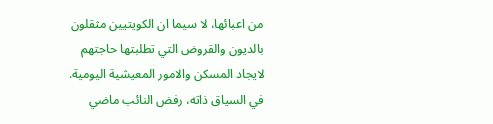من اعبائها، لا سيما ان الكويتيين مثقلون بالديون والقروض التي تطلبتها حاجتهم لايجاد المسكن والامور المعيشية اليومية.
في السياق ذاته، رفض النائب ماضي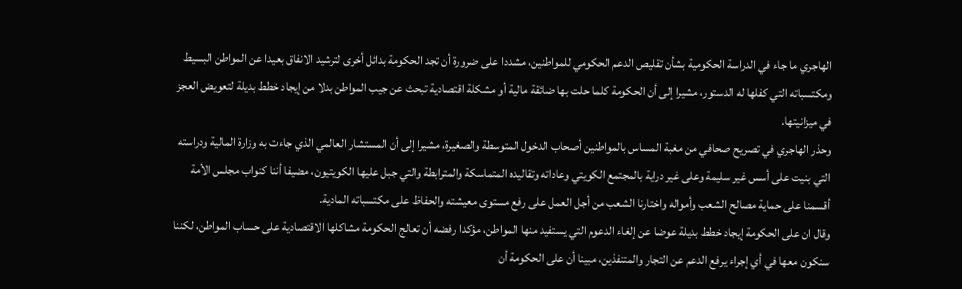الهاجري ما جاء في الدراسة الحكومية بشأن تقليص الدعم الحكومي للمواطنين، مشددا على ضرورة أن تجد الحكومة بدائل أخرى لترشيد الانفاق بعيدا عن المواطن البسيط ومكتسباته التي كفلها له الدستور، مشيرا إلى أن الحكومة كلما حلت بها ضائقة مالية أو مشكلة اقتصادية تبحث عن جيب المواطن بدلا من إيجاد خطط بديلة لتعويض العجز في ميزانيتها.
وحذر الهاجري في تصريح صحافي من مغبة المساس بالمواطنين أصحاب الدخول المتوسطة والصغيرة، مشيرا إلى أن المستشار العالمي الذي جاءت به وزارة المالية ودراسته التي بنيت على أسس غير سليمة وعلى غير دراية بالمجتمع الكويتي وعاداته وتقاليده المتماسكة والمترابطة والتي جبل عليها الكويتيون، مضيفا أننا كنواب مجلس الأمة أقسمنا على حماية مصالح الشعب وأمواله واختارنا الشعب من أجل العمل على رفع مستوى معيشته والحفاظ على مكتسباته المادية.
وقال ان على الحكومة إيجاد خطط بديلة عوضا عن إلغاء الدعوم التي يستفيد منها المواطن، مؤكدا رفضه أن تعالج الحكومة مشاكلها الاقتصادية على حساب المواطن، لكننا سنكون معها في أي إجراء يرفع الدعم عن التجار والمتنفذين، مبينا أن على الحكومة أن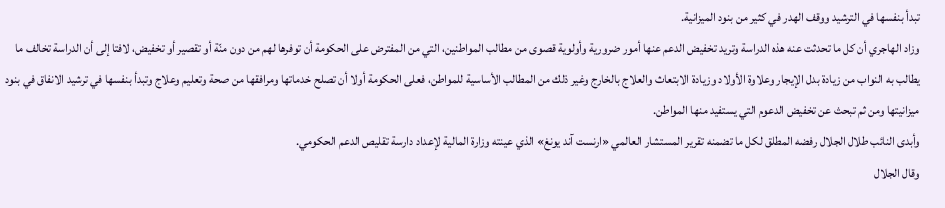تبدأ بنفسها في الترشيد ووقف الهدر في كثير من بنود الميزانية.
وزاد الهاجري أن كل ما تحدثت عنه هذه الدراسة وتريد تخفيض الدعم عنها أمور ضرورية وأولوية قصوى من مطالب المواطنين، التي من المفترض على الحكومة أن توفرها لهم من دون منّة أو تقصير أو تخفيض، لافتا إلى أن الدراسة تخالف ما يطالب به النواب من زيادة بدل الإيجار وعلاوة الأولاد وزيادة الابتعاث والعلاج بالخارج وغير ذلك من المطالب الأساسية للمواطن، فعلى الحكومة أولا أن تصلح خدماتها ومرافقها من صحة وتعليم وعلاج وتبدأ بنفسها في ترشيد الانفاق في بنود ميزانيتها ومن ثم تبحث عن تخفيض الدعوم التي يستفيد منها المواطن.
وأبدى النائب طلال الجلال رفضه المطلق لكل ما تضمنه تقرير المستشار العالمي «ارنست آند يونغ» الذي عينته وزارة المالية لإعداد دارسة تقليص الدعم الحكومي.
وقال الجلال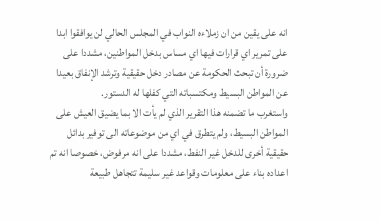انه على يقين من ان زملاءه النواب في المجلس الحالي لن يوافقوا ابدا على تمرير اي قرارات فيها اي مساس بدخل المواطنين، مشددا على ضرورة أن تبحث الحكومة عن مصادر دخل حقيقية وترشد الإنفاق بعيدا عن المواطن البسيط ومكتسباته التي كفلها له الدستور.
واستغرب ما تضمنه هذا التقرير الذي لم يأت الا بما يضيق العيش على المواطن البسيط، ولم يتطرق في اي من موضوعاته الى توفير بدائل حقيقية أخرى للدخل غير النفط، مشددا على انه مرفوض، خصوصا انه تم اعداده بناء على معلومات وقواعد غير سليمة تتجاهل طبيعة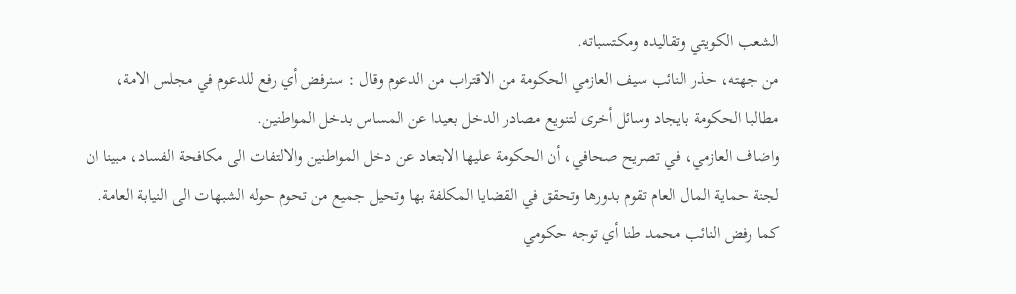الشعب الكويتي وتقاليده ومكتسباته.
من جهته، حذر النائب سيف العازمي الحكومة من الاقتراب من الدعوم وقال : سنرفض أي رفع للدعوم في مجلس الامة، مطالبا الحكومة بايجاد وسائل أخرى لتنويع مصادر الدخل بعيدا عن المساس بدخل المواطنين.
واضاف العازمي، في تصريح صحافي، أن الحكومة عليها الابتعاد عن دخل المواطنين والالتفات الى مكافحة الفساد، مبينا ان لجنة حماية المال العام تقوم بدورها وتحقق في القضايا المكلفة بها وتحيل جميع من تحوم حوله الشبهات الى النيابة العامة.
كما رفض النائب محمد طنا أي توجه حكومي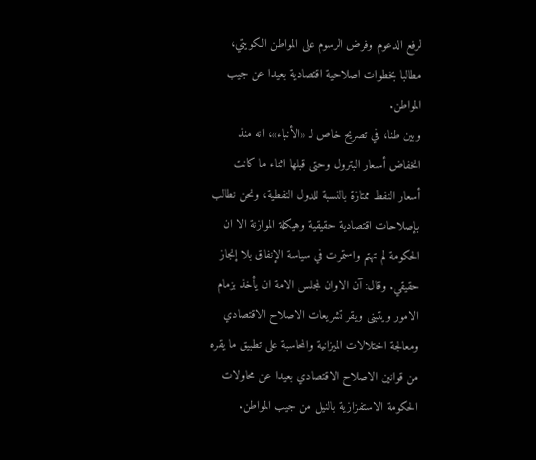لرفع الدعوم وفرض الرسوم على المواطن الكويتي، مطالبا بخطوات اصلاحية اقتصادية بعيدا عن جيب المواطن.
وبين طنا، في تصريح خاص لـ «الأنباء»، انه منذ انخفاض أسعار البترول وحتى قبلها اثناء ما كانت أسعار النفط ممتازة بالنسبة للدول النفطية، ونحن نطالب بإصلاحات اقتصادية حقيقية وهيكلة الموازنة الا ان الحكومة لم تهتم واستمرت في سياسة الإنفاق بلا إنجاز حقيقي. وقال: آن الاوان لمجلس الامة ان يأخذ بزمام الامور ويتبنى ويقر تشريعات الاصلاح الاقتصادي ومعالجة اختلالات الميزانية والمحاسبة على تطبيق ما يقره من قوانين الاصلاح الاقتصادي بعيدا عن محاولات الحكومة الاستفزازية بالنيل من جيب المواطن.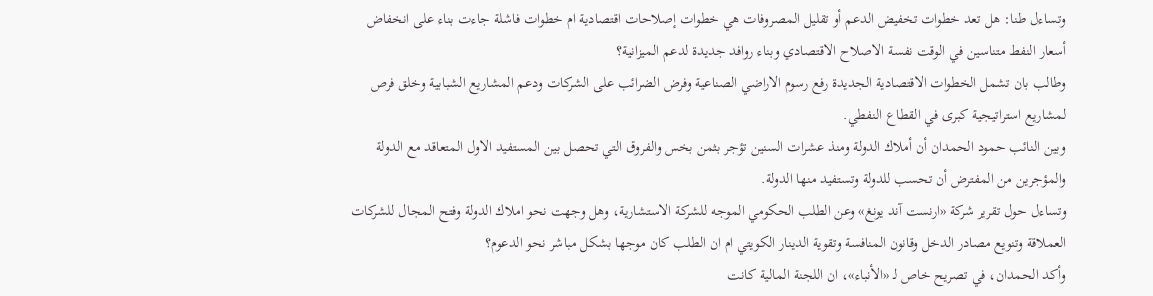وتساءل طنا: هل تعد خطوات تخفيض الدعم أو تقليل المصروفات هي خطوات إصلاحات اقتصادية ام خطوات فاشلة جاءت بناء على انخفاض أسعار النفط متناسين في الوقت نفسة الاصلاح الاقتصادي وبناء روافد جديدة لدعم الميزانية؟
وطالب بان تشمل الخطوات الاقتصادية الجديدة رفع رسوم الاراضي الصناعية وفرض الضرائب على الشركات ودعم المشاريع الشبابية وخلق فرص لمشاريع استراتيجية كبرى في القطاع النفطي.
وبين النائب حمود الحمدان أن أملاك الدولة ومنذ عشرات السنين تؤجر بثمن بخس والفروق التي تحصل بين المستفيد الاول المتعاقد مع الدولة والمؤجرين من المفترض أن تحسب للدولة وتستفيد منها الدولة.
وتساءل حول تقرير شركة «ارنست آند يونغ» وعن الطلب الحكومي الموجه للشركة الاستشارية، وهل وجهت نحو املاك الدولة وفتح المجال للشركات العملاقة وتنويع مصادر الدخل وقانون المنافسة وتقوية الدينار الكويتي ام ان الطلب كان موجها بشكل مباشر نحو الدعوم؟
وأكد الحمدان، في تصريح خاص لـ «الأنباء»، ان اللجنة المالية كانت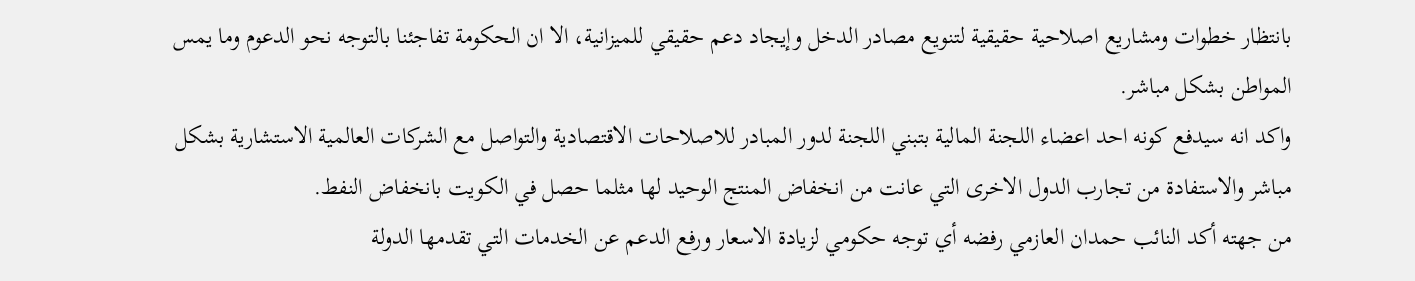بانتظار خطوات ومشاريع اصلاحية حقيقية لتنويع مصادر الدخل وإيجاد دعم حقيقي للميزانية، الا ان الحكومة تفاجئنا بالتوجه نحو الدعوم وما يمس المواطن بشكل مباشر.
واكد انه سيدفع كونه احد اعضاء اللجنة المالية بتبني اللجنة لدور المبادر للاصلاحات الاقتصادية والتواصل مع الشركات العالمية الاستشارية بشكل مباشر والاستفادة من تجارب الدول الاخرى التي عانت من انخفاض المنتج الوحيد لها مثلما حصل في الكويت بانخفاض النفط.
من جهته أكد النائب حمدان العازمي رفضه أي توجه حكومي لزيادة الاسعار ورفع الدعم عن الخدمات التي تقدمها الدولة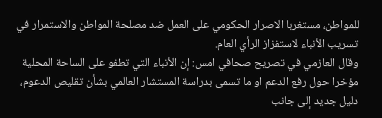للمواطن، مستغربا الاصرار الحكومي على العمل ضد مصلحة المواطن والاستمرار في تسريب الأنباء لاستفزاز الرأي العام.
وقال العازمي في تصريح صحافي امس: إن الأنباء التي تطفو على الساحة المحلية مؤخرا حول رفع الدعم او ما تسمى بدراسة المستشار العالمي بشأن تقليص الدعوم، دليل جديد إلى جانب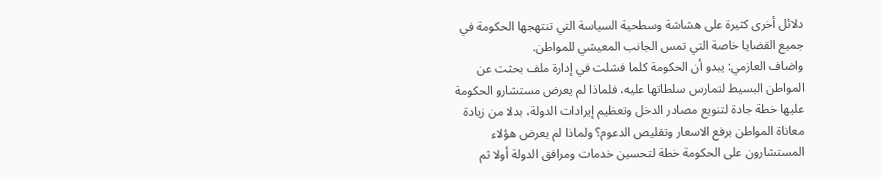دلائل أخرى كثيرة على هشاشة وسطحية السياسة التي تنتهجها الحكومة في جميع القضايا خاصة التي تمس الجانب المعيشي للمواطن.
واضاف العازمي: يبدو أن الحكومة كلما فشلت في إدارة ملف بحثت عن المواطن البسيط لتمارس سلطاتها عليه، فلماذا لم يعرض مستشارو الحكومة عليها خطة جادة لتنويع مصادر الدخل وتعظيم إيرادات الدولة، بدلا من زيادة معاناة المواطن برفع الاسعار وتقليص الدعوم؟ ولماذا لم يعرض هؤلاء المستشارون على الحكومة خطة لتحسين خدمات ومرافق الدولة أولا ثم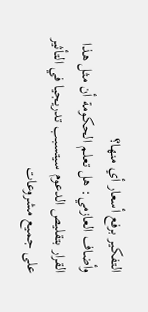التفكير برفع أسعار أي منها؟
وأضاف العازمي: هل تعلم الحكومة أن مثل هذا القرار بتقليص الدعوم سيتسبب تدريجيا في التأثير على جميع مشروعات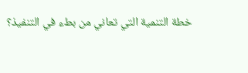خطة التنمية التي تعاني من بطء في التنفيذ؟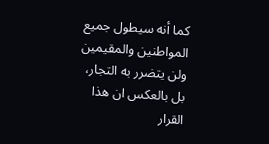كما أنه سيطول جميع المواطنين والمقيمين ولن يتضرر به التجار، بل بالعكس ان هذا القرار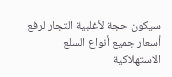سيكون حجة لأغلبية التجار لرفع أسعار جميع أنواع السلع الاستهلاكية